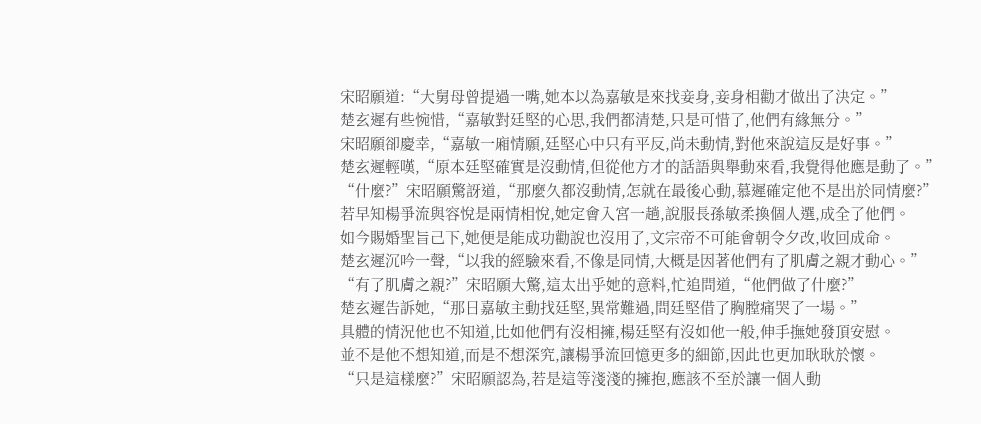宋昭願道:“大舅母曾提過一嘴,她本以為嘉敏是來找妾身,妾身相勸才做出了決定。”
楚玄遲有些惋惜,“嘉敏對廷堅的心思,我們都清楚,只是可惜了,他們有緣無分。”
宋昭願卻慶幸,“嘉敏一廂情願,廷堅心中只有平反,尚未動情,對他來說這反是好事。”
楚玄遲輕嘆,“原本廷堅確實是沒動情,但從他方才的話語與舉動來看,我覺得他應是動了。”
“什麼?”宋昭願驚訝道,“那麼久都沒動情,怎就在最後心動,慕遲確定他不是出於同情麼?”
若早知楊爭流與容悅是兩情相悅,她定會入宮一趟,說服長孫敏柔換個人選,成全了他們。
如今賜婚聖旨己下,她便是能成功勸說也沒用了,文宗帝不可能會朝令夕改,收回成命。
楚玄遲沉吟一聲,“以我的經驗來看,不像是同情,大概是因著他們有了肌膚之親才動心。”
“有了肌膚之親?”宋昭願大驚,這太出乎她的意料,忙追問道,“他們做了什麼?”
楚玄遲告訴她,“那日嘉敏主動找廷堅,異常難過,問廷堅借了胸膛痛哭了一場。”
具體的情況他也不知道,比如他們有沒相擁,楊廷堅有沒如他一般,伸手撫她發頂安慰。
並不是他不想知道,而是不想深究,讓楊爭流回憶更多的細節,因此也更加耿耿於懷。
“只是這樣麼?”宋昭願認為,若是這等淺淺的擁抱,應該不至於讓一個人動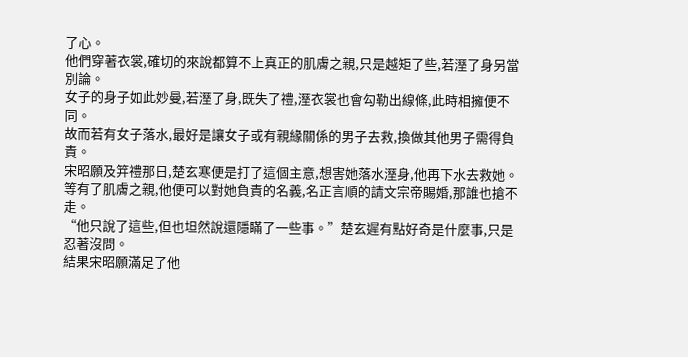了心。
他們穿著衣裳,確切的來說都算不上真正的肌膚之親,只是越矩了些,若溼了身另當別論。
女子的身子如此妙曼,若溼了身,既失了禮,溼衣裳也會勾勒出線條,此時相擁便不同。
故而若有女子落水,最好是讓女子或有親緣關係的男子去救,換做其他男子需得負責。
宋昭願及笄禮那日,楚玄寒便是打了這個主意,想害她落水溼身,他再下水去救她。
等有了肌膚之親,他便可以對她負責的名義,名正言順的請文宗帝賜婚,那誰也搶不走。
“他只說了這些,但也坦然說還隱瞞了一些事。”楚玄遲有點好奇是什麼事,只是忍著沒問。
結果宋昭願滿足了他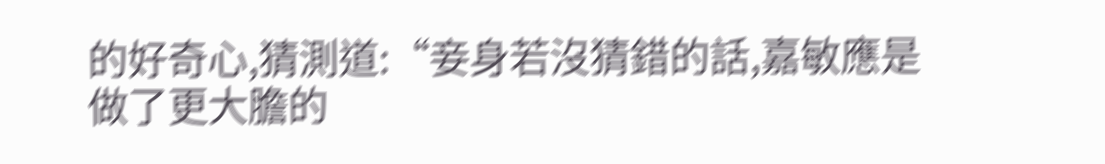的好奇心,猜測道:“妾身若沒猜錯的話,嘉敏應是做了更大膽的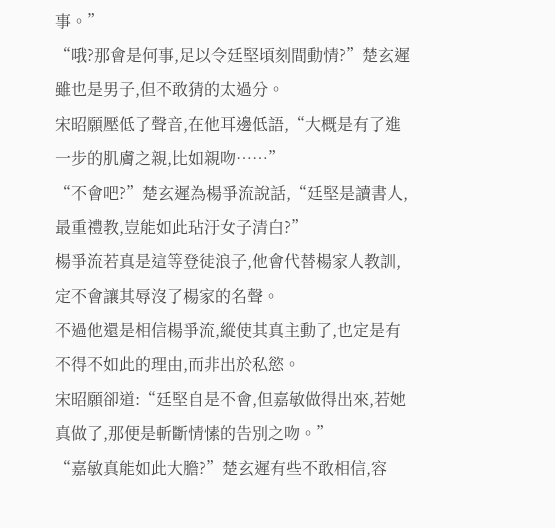事。”
“哦?那會是何事,足以令廷堅頃刻間動情?”楚玄遲雖也是男子,但不敢猜的太過分。
宋昭願壓低了聲音,在他耳邊低語,“大概是有了進一步的肌膚之親,比如親吻……”
“不會吧?”楚玄遲為楊爭流說話,“廷堅是讀書人,最重禮教,豈能如此玷汙女子清白?”
楊爭流若真是這等登徒浪子,他會代替楊家人教訓,定不會讓其辱沒了楊家的名聲。
不過他還是相信楊爭流,縱使其真主動了,也定是有不得不如此的理由,而非出於私慾。
宋昭願卻道:“廷堅自是不會,但嘉敏做得出來,若她真做了,那便是斬斷情愫的告別之吻。”
“嘉敏真能如此大膽?”楚玄遲有些不敢相信,容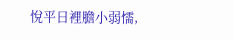悅平日裡膽小弱懦,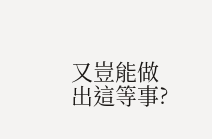又豈能做出這等事?